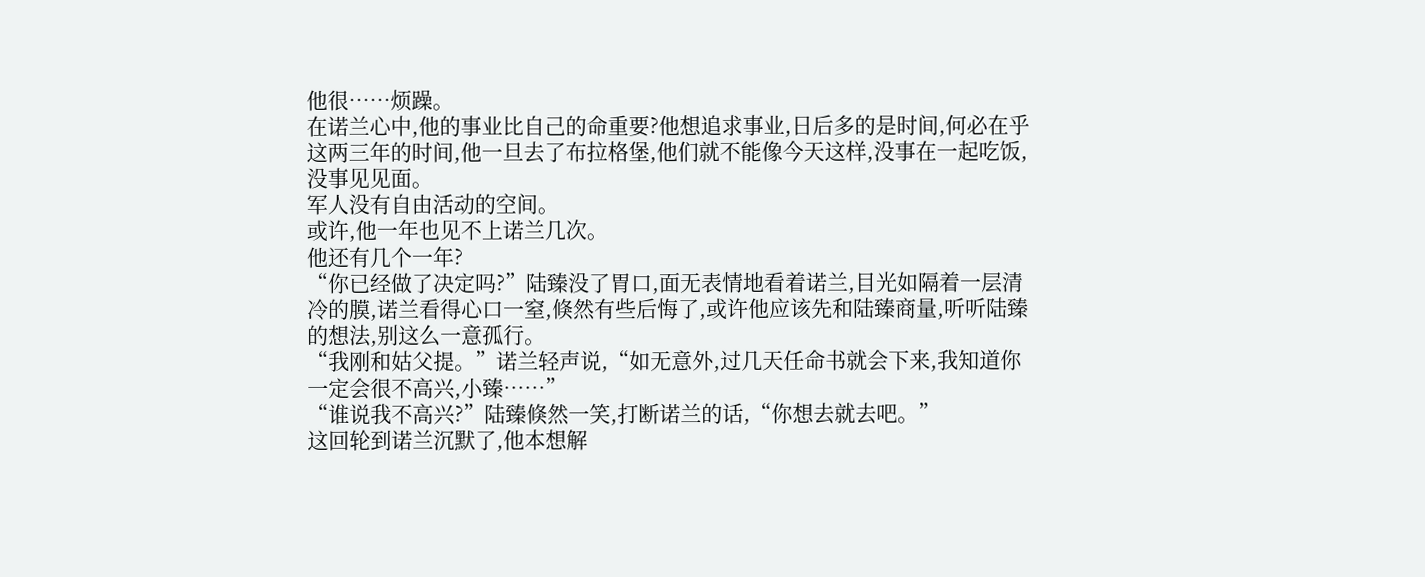他很……烦躁。
在诺兰心中,他的事业比自己的命重要?他想追求事业,日后多的是时间,何必在乎这两三年的时间,他一旦去了布拉格堡,他们就不能像今天这样,没事在一起吃饭,没事见见面。
军人没有自由活动的空间。
或许,他一年也见不上诺兰几次。
他还有几个一年?
“你已经做了决定吗?”陆臻没了胃口,面无表情地看着诺兰,目光如隔着一层清冷的膜,诺兰看得心口一窒,倏然有些后悔了,或许他应该先和陆臻商量,听听陆臻的想法,别这么一意孤行。
“我刚和姑父提。”诺兰轻声说,“如无意外,过几天任命书就会下来,我知道你一定会很不高兴,小臻……”
“谁说我不高兴?”陆臻倏然一笑,打断诺兰的话,“你想去就去吧。”
这回轮到诺兰沉默了,他本想解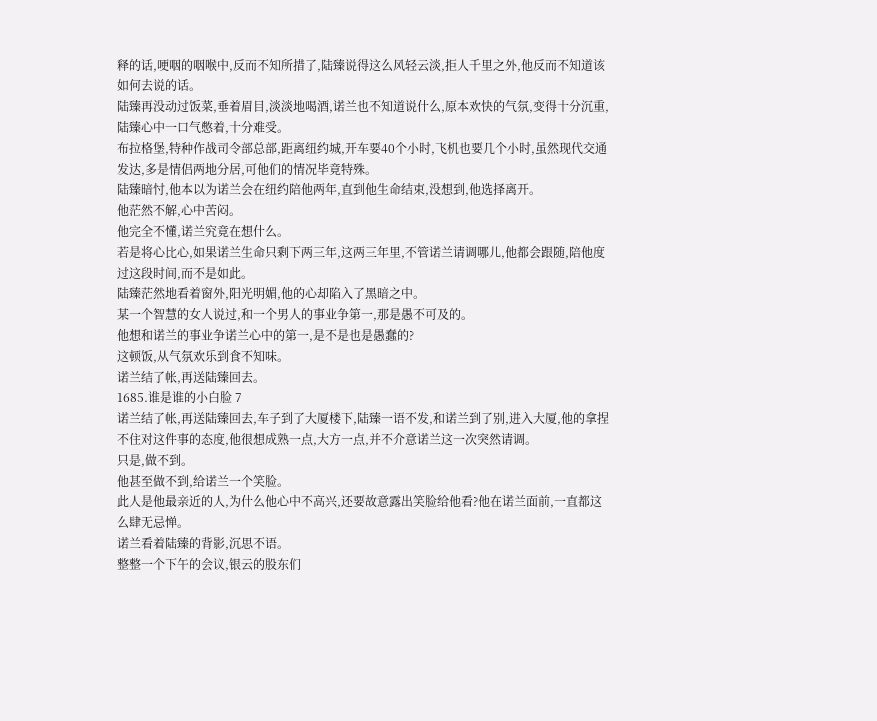释的话,哽咽的咽喉中,反而不知所措了,陆臻说得这么风轻云淡,拒人千里之外,他反而不知道该如何去说的话。
陆臻再没动过饭菜,垂着眉目,淡淡地喝酒,诺兰也不知道说什么,原本欢快的气氛,变得十分沉重,陆臻心中一口气憋着,十分难受。
布拉格堡,特种作战司令部总部,距离纽约城,开车要40个小时,飞机也要几个小时,虽然现代交通发达,多是情侣两地分居,可他们的情况毕竟特殊。
陆臻暗忖,他本以为诺兰会在纽约陪他两年,直到他生命结束,没想到,他选择离开。
他茫然不解,心中苦闷。
他完全不懂,诺兰究竟在想什么。
若是将心比心,如果诺兰生命只剩下两三年,这两三年里,不管诺兰请调哪儿,他都会跟随,陪他度过这段时间,而不是如此。
陆臻茫然地看着窗外,阳光明媚,他的心却陷入了黑暗之中。
某一个智慧的女人说过,和一个男人的事业争第一,那是愚不可及的。
他想和诺兰的事业争诺兰心中的第一,是不是也是愚蠢的?
这顿饭,从气氛欢乐到食不知味。
诺兰结了帐,再送陆臻回去。
1685.谁是谁的小白脸 7
诺兰结了帐,再送陆臻回去,车子到了大厦楼下,陆臻一语不发,和诺兰到了别,进入大厦,他的拿捏不住对这件事的态度,他很想成熟一点,大方一点,并不介意诺兰这一次突然请调。
只是,做不到。
他甚至做不到,给诺兰一个笑脸。
此人是他最亲近的人,为什么他心中不高兴,还要故意露出笑脸给他看?他在诺兰面前,一直都这么肆无忌惮。
诺兰看着陆臻的背影,沉思不语。
整整一个下午的会议,银云的股东们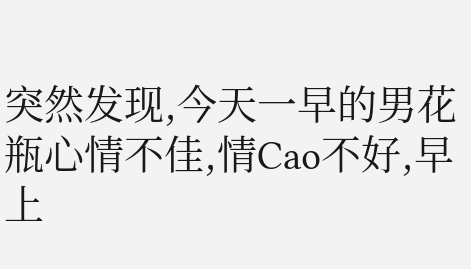突然发现,今天一早的男花瓶心情不佳,情Cao不好,早上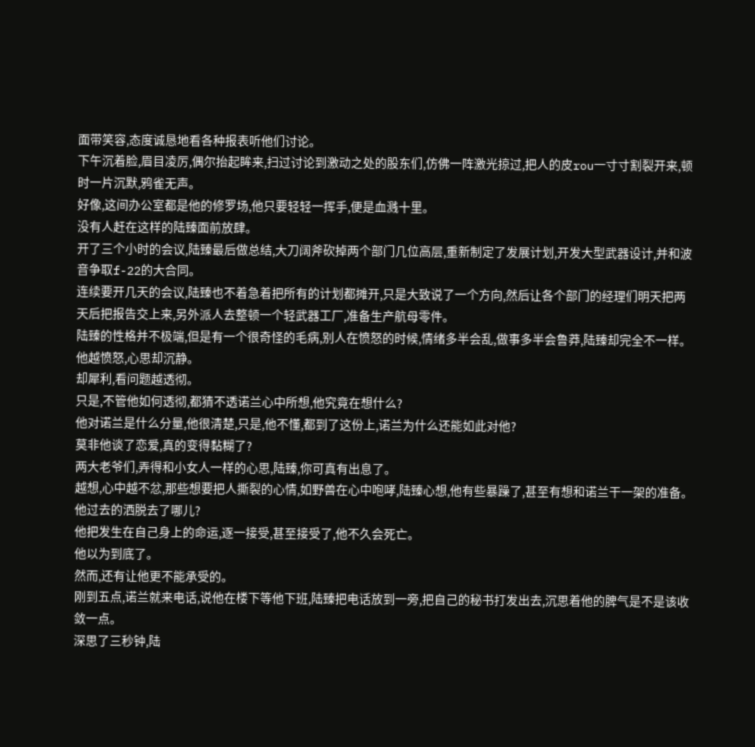面带笑容,态度诚恳地看各种报表听他们讨论。
下午沉着脸,眉目凌厉,偶尔抬起眸来,扫过讨论到激动之处的股东们,仿佛一阵激光掠过,把人的皮rou一寸寸割裂开来,顿时一片沉默,鸦雀无声。
好像,这间办公室都是他的修罗场,他只要轻轻一挥手,便是血溅十里。
没有人赶在这样的陆臻面前放肆。
开了三个小时的会议,陆臻最后做总结,大刀阔斧砍掉两个部门几位高层,重新制定了发展计划,开发大型武器设计,并和波音争取f-22的大合同。
连续要开几天的会议,陆臻也不着急着把所有的计划都摊开,只是大致说了一个方向,然后让各个部门的经理们明天把两天后把报告交上来,另外派人去整顿一个轻武器工厂,准备生产航母零件。
陆臻的性格并不极端,但是有一个很奇怪的毛病,别人在愤怒的时候,情绪多半会乱,做事多半会鲁莽,陆臻却完全不一样。
他越愤怒,心思却沉静。
却犀利,看问题越透彻。
只是,不管他如何透彻,都猜不透诺兰心中所想,他究竟在想什么?
他对诺兰是什么分量,他很清楚,只是,他不懂,都到了这份上,诺兰为什么还能如此对他?
莫非他谈了恋爱,真的变得黏糊了?
两大老爷们,弄得和小女人一样的心思,陆臻,你可真有出息了。
越想,心中越不忿,那些想要把人撕裂的心情,如野兽在心中咆哮,陆臻心想,他有些暴躁了,甚至有想和诺兰干一架的准备。
他过去的洒脱去了哪儿?
他把发生在自己身上的命运,逐一接受,甚至接受了,他不久会死亡。
他以为到底了。
然而,还有让他更不能承受的。
刚到五点,诺兰就来电话,说他在楼下等他下班,陆臻把电话放到一旁,把自己的秘书打发出去,沉思着他的脾气是不是该收敛一点。
深思了三秒钟,陆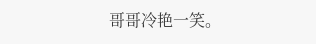哥哥冷艳一笑。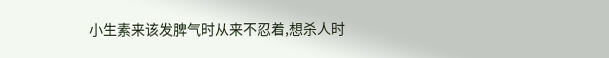小生素来该发脾气时从来不忍着,想杀人时